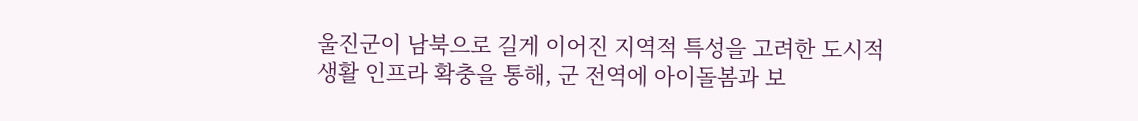울진군이 남북으로 길게 이어진 지역적 특성을 고려한 도시적 생활 인프라 확충을 통해, 군 전역에 아이돌봄과 보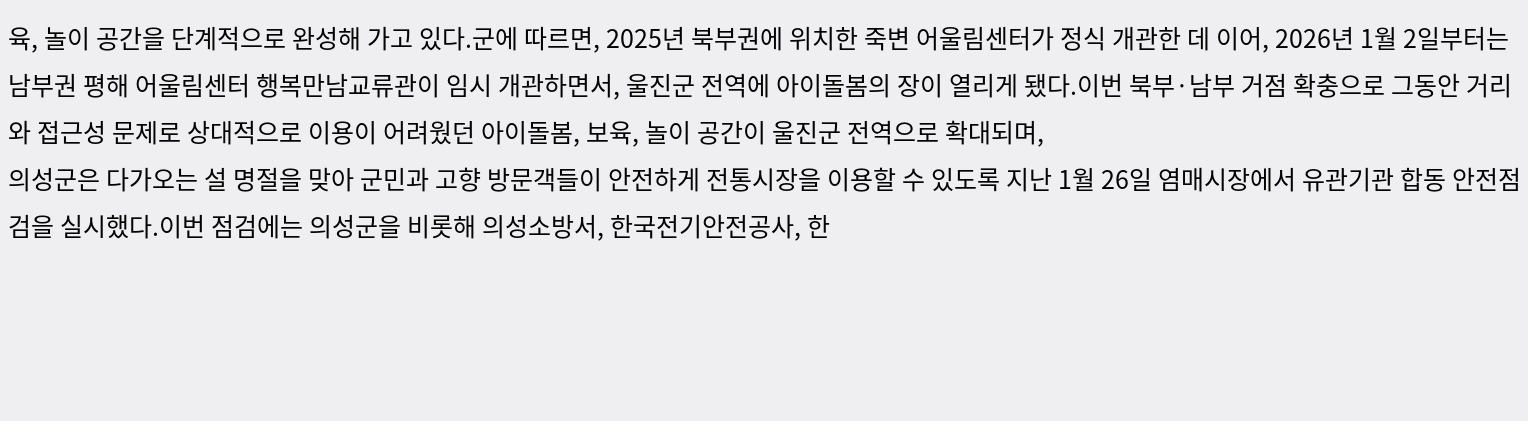육, 놀이 공간을 단계적으로 완성해 가고 있다.군에 따르면, 2025년 북부권에 위치한 죽변 어울림센터가 정식 개관한 데 이어, 2026년 1월 2일부터는 남부권 평해 어울림센터 행복만남교류관이 임시 개관하면서, 울진군 전역에 아이돌봄의 장이 열리게 됐다.이번 북부·남부 거점 확충으로 그동안 거리와 접근성 문제로 상대적으로 이용이 어려웠던 아이돌봄, 보육, 놀이 공간이 울진군 전역으로 확대되며,
의성군은 다가오는 설 명절을 맞아 군민과 고향 방문객들이 안전하게 전통시장을 이용할 수 있도록 지난 1월 26일 염매시장에서 유관기관 합동 안전점검을 실시했다.이번 점검에는 의성군을 비롯해 의성소방서, 한국전기안전공사, 한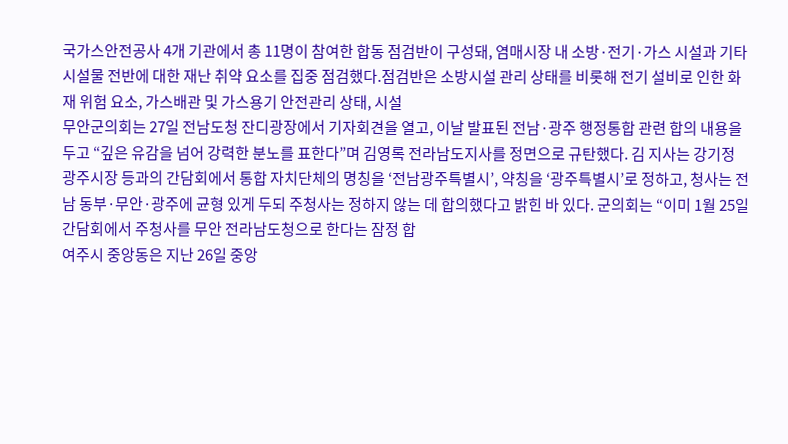국가스안전공사 4개 기관에서 총 11명이 참여한 합동 점검반이 구성돼, 염매시장 내 소방·전기·가스 시설과 기타 시설물 전반에 대한 재난 취약 요소를 집중 점검했다.점검반은 소방시설 관리 상태를 비롯해 전기 설비로 인한 화재 위험 요소, 가스배관 및 가스용기 안전관리 상태, 시설
무안군의회는 27일 전남도청 잔디광장에서 기자회견을 열고, 이날 발표된 전남·광주 행정통합 관련 합의 내용을 두고 “깊은 유감을 넘어 강력한 분노를 표한다”며 김영록 전라남도지사를 정면으로 규탄했다. 김 지사는 강기정 광주시장 등과의 간담회에서 통합 자치단체의 명칭을 ‘전남광주특별시’, 약칭을 ‘광주특별시’로 정하고, 청사는 전남 동부·무안·광주에 균형 있게 두되 주청사는 정하지 않는 데 합의했다고 밝힌 바 있다. 군의회는 “이미 1월 25일 간담회에서 주청사를 무안 전라남도청으로 한다는 잠정 합
여주시 중앙동은 지난 26일 중앙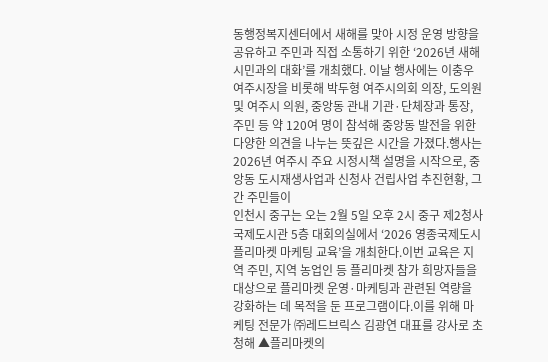동행정복지센터에서 새해를 맞아 시정 운영 방향을 공유하고 주민과 직접 소통하기 위한 ‘2026년 새해 시민과의 대화’를 개최했다. 이날 행사에는 이충우 여주시장을 비롯해 박두형 여주시의회 의장, 도의원 및 여주시 의원, 중앙동 관내 기관·단체장과 통장, 주민 등 약 120여 명이 참석해 중앙동 발전을 위한 다양한 의견을 나누는 뜻깊은 시간을 가졌다.행사는 2026년 여주시 주요 시정시책 설명을 시작으로, 중앙동 도시재생사업과 신청사 건립사업 추진현황, 그간 주민들이
인천시 중구는 오는 2월 5일 오후 2시 중구 제2청사 국제도시관 5층 대회의실에서 ‘2026 영종국제도시 플리마켓 마케팅 교육’을 개최한다.이번 교육은 지역 주민, 지역 농업인 등 플리마켓 참가 희망자들을 대상으로 플리마켓 운영·마케팅과 관련된 역량을 강화하는 데 목적을 둔 프로그램이다.이를 위해 마케팅 전문가 ㈜레드브릭스 김광연 대표를 강사로 초청해 ▲플리마켓의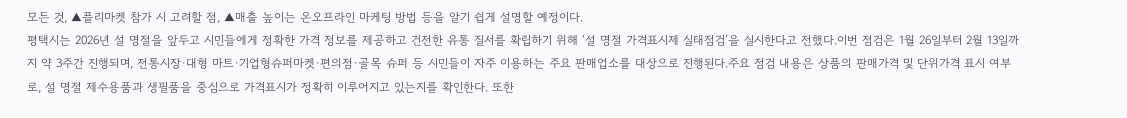모든 것, ▲플리마켓 참가 시 고려할 점, ▲매출 높이는 온오프라인 마케팅 방법 등을 알기 쉽게 설명할 예정이다.
평택시는 2026년 설 명절을 앞두고 시민들에게 정확한 가격 정보를 제공하고 건전한 유통 질서를 확립하기 위해 ‘설 명절 가격표시제 실태점검’을 실시한다고 전했다.이번 점검은 1월 26일부터 2월 13일까지 약 3주간 진행되며, 전통시장·대형 마트·기업형슈퍼마켓·편의점·골목 슈퍼 등 시민들이 자주 이용하는 주요 판매업소를 대상으로 진행된다.주요 점검 내용은 상품의 판매가격 및 단위가격 표시 여부로, 설 명절 제수용품과 생필품을 중심으로 가격표시가 정확히 이루어지고 있는지를 확인한다. 또한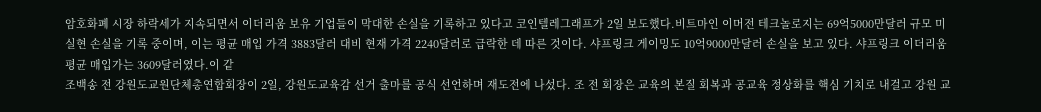암호화폐 시장 하락세가 지속되면서 이더리움 보유 기업들이 막대한 손실을 기록하고 있다고 코인텔레그래프가 2일 보도했다.비트마인 이머전 테크놀로지는 69억5000만달러 규모 미실현 손실을 기록 중이며, 이는 평균 매입 가격 3883달러 대비 현재 가격 2240달러로 급락한 데 따른 것이다. 샤프링크 게이밍도 10억9000만달러 손실을 보고 있다. 샤프링크 이더리움 평균 매입가는 3609달러였다.이 같
조백송 전 강원도교원단체총연합회장이 2일, 강원도교육감 선거 출마를 공식 선언하며 재도전에 나섰다. 조 전 회장은 교육의 본질 회복과 공교육 정상화를 핵심 기치로 내걸고 강원 교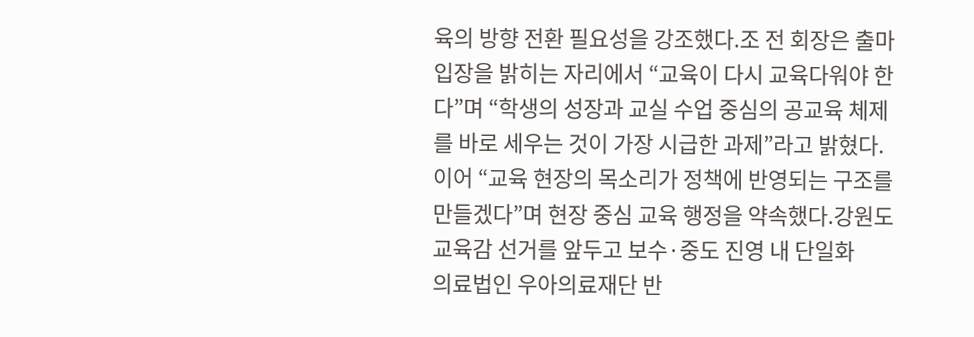육의 방향 전환 필요성을 강조했다.조 전 회장은 출마 입장을 밝히는 자리에서 “교육이 다시 교육다워야 한다”며 “학생의 성장과 교실 수업 중심의 공교육 체제를 바로 세우는 것이 가장 시급한 과제”라고 밝혔다. 이어 “교육 현장의 목소리가 정책에 반영되는 구조를 만들겠다”며 현장 중심 교육 행정을 약속했다.강원도교육감 선거를 앞두고 보수·중도 진영 내 단일화
의료법인 우아의료재단 반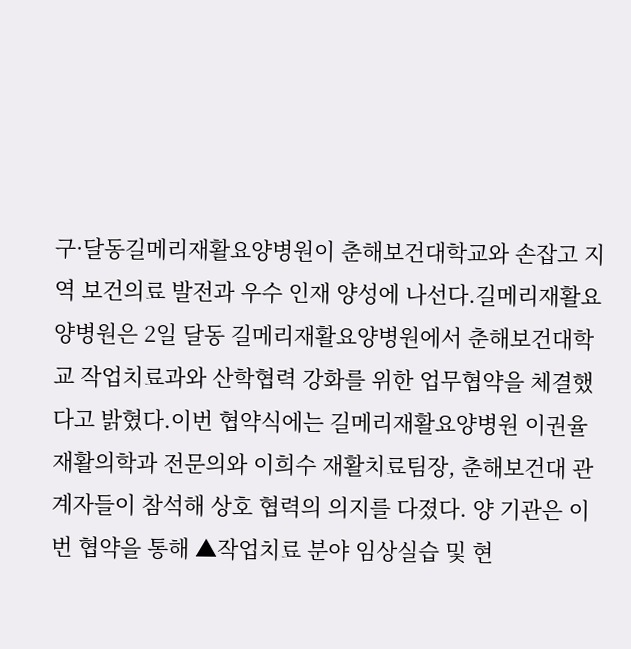구·달동길메리재활요양병원이 춘해보건대학교와 손잡고 지역 보건의료 발전과 우수 인재 양성에 나선다.길메리재활요양병원은 2일 달동 길메리재활요양병원에서 춘해보건대학교 작업치료과와 산학협력 강화를 위한 업무협약을 체결했다고 밝혔다.이번 협약식에는 길메리재활요양병원 이권율 재활의학과 전문의와 이희수 재활치료팀장, 춘해보건대 관계자들이 참석해 상호 협력의 의지를 다졌다. 양 기관은 이번 협약을 통해 ▲작업치료 분야 임상실습 및 현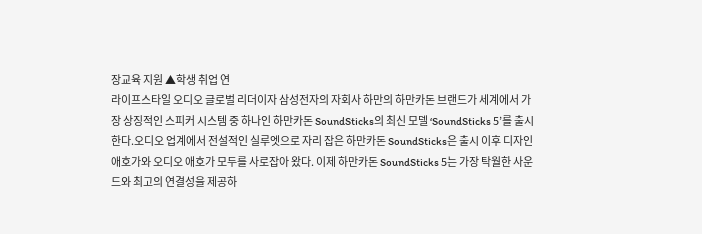장교육 지원 ▲학생 취업 연
라이프스타일 오디오 글로벌 리더이자 삼성전자의 자회사 하만의 하만카돈 브랜드가 세계에서 가장 상징적인 스피커 시스템 중 하나인 하만카돈 SoundSticks의 최신 모델 ‘SoundSticks 5’를 출시한다.오디오 업계에서 전설적인 실루엣으로 자리 잡은 하만카돈 SoundSticks은 출시 이후 디자인 애호가와 오디오 애호가 모두를 사로잡아 왔다. 이제 하만카돈 SoundSticks 5는 가장 탁월한 사운드와 최고의 연결성을 제공하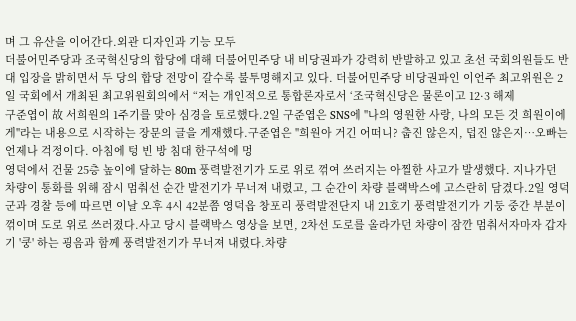며 그 유산을 이어간다.외관 디자인과 기능 모두
더불어민주당과 조국혁신당의 합당에 대해 더불어민주당 내 비당권파가 강력히 반발하고 있고 초선 국회의원들도 반대 입장을 밝히면서 두 당의 합당 전망이 갈수록 불투명해지고 있다. 더불어민주당 비당권파인 이언주 최고위원은 2일 국회에서 개최된 최고위원회의에서 “저는 개인적으로 통합론자로서 ‘조국혁신당은 물론이고 12·3 해제
구준엽이 故 서희원의 1주기를 맞아 심경을 토로했다.2일 구준엽은 SNS에 "나의 영원한 사랑, 나의 모든 것 희원이에게"라는 내용으로 시작하는 장문의 글을 게재했다.구준엽은 "희원아 거긴 어떠니? 춥진 않은지, 덥진 않은지…오빠는 언제나 걱정이다. 아침에 텅 빈 방 침대 한구석에 멍
영덕에서 건물 25층 높이에 달하는 80m 풍력발전기가 도로 위로 꺾여 쓰러지는 아찔한 사고가 발생했다. 지나가던 차량이 통화를 위해 잠시 멈춰선 순간 발전기가 무너져 내렸고, 그 순간이 차량 블랙박스에 고스란히 담겼다.2일 영덕군과 경찰 등에 따르면 이날 오후 4시 42분쯤 영덕읍 창포리 풍력발전단지 내 21호기 풍력발전기가 기둥 중간 부분이 꺾이며 도로 위로 쓰러졌다.사고 당시 블랙박스 영상을 보면, 2차선 도로를 올라가던 차량이 잠깐 멈춰서자마자 갑자기 '쿵' 하는 굉음과 함께 풍력발전기가 무너져 내렸다.차량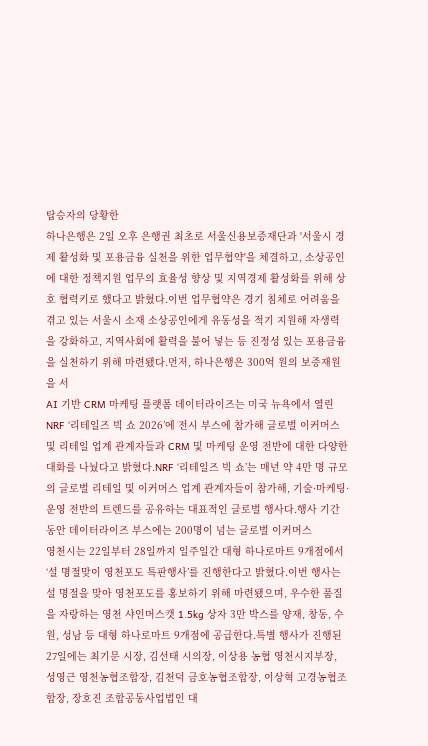탑승자의 당황한
하나은행은 2일 오후 은행권 최초로 서울신용보증재단과 '서울시 경제 활성화 및 포용금융 실천을 위한 업무협약'을 체결하고, 소상공인에 대한 정책지원 업무의 효율성 향상 및 지역경제 활성화를 위해 상호 협력키로 했다고 밝혔다.이번 업무협약은 경기 침체로 어려움을 겪고 있는 서울시 소재 소상공인에게 유동성을 적기 지원해 자생력을 강화하고, 지역사회에 활력을 불어 넣는 등 진정성 있는 포용금융을 실천하기 위해 마련됐다.먼저, 하나은행은 300억 원의 보증재원을 서
AI 기반 CRM 마케팅 플랫폼 데이터라이즈는 미국 뉴욕에서 열린 NRF ‘리테일즈 빅 쇼 2026’에 전시 부스에 참가해 글로벌 이커머스 및 리테일 업계 관계자들과 CRM 및 마케팅 운영 전반에 대한 다양한 대화를 나눴다고 밝혔다.NRF ‘리테일즈 빅 쇼’는 매년 약 4만 명 규모의 글로벌 리테일 및 이커머스 업계 관계자들이 참가해, 기술·마케팅·운영 전반의 트렌드를 공유하는 대표적인 글로벌 행사다.행사 기간 동안 데이터라이즈 부스에는 200명이 넘는 글로벌 이커머스
영천시는 22일부터 28일까지 일주일간 대형 하나로마트 9개점에서 ‘설 명절맞이 영천포도 특판행사’를 진행한다고 밝혔다.이번 행사는 설 명절을 맞아 영천포도를 홍보하기 위해 마련됐으며, 우수한 품질을 자랑하는 영천 샤인머스캣 1.5kg 상자 3만 박스를 양재, 창동, 수원, 성남 등 대형 하나로마트 9개점에 공급한다.특별 행사가 진행된 27일에는 최기문 시장, 김선태 시의장, 이상용 농협 영천시지부장, 성영근 영천농협조합장, 김천덕 금호농협조합장, 이상혁 고경농협조합장, 장호진 조합공동사업법인 대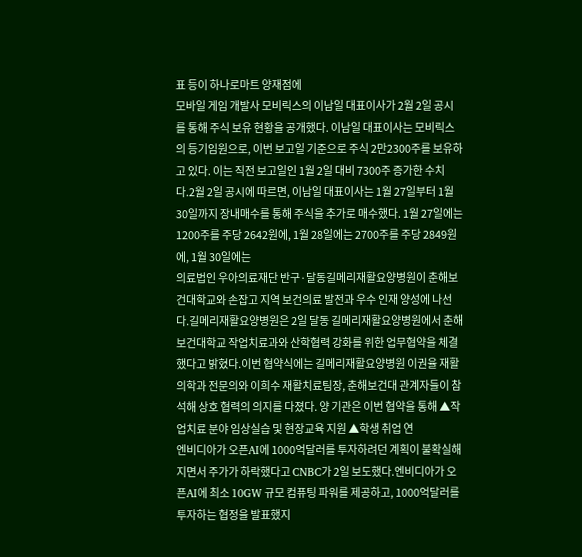표 등이 하나로마트 양재점에
모바일 게임 개발사 모비릭스의 이남일 대표이사가 2월 2일 공시를 통해 주식 보유 현황을 공개했다. 이남일 대표이사는 모비릭스의 등기임원으로, 이번 보고일 기준으로 주식 2만2300주를 보유하고 있다. 이는 직전 보고일인 1월 2일 대비 7300주 증가한 수치다.2월 2일 공시에 따르면, 이남일 대표이사는 1월 27일부터 1월 30일까지 장내매수를 통해 주식을 추가로 매수했다. 1월 27일에는 1200주를 주당 2642원에, 1월 28일에는 2700주를 주당 2849원에, 1월 30일에는
의료법인 우아의료재단 반구·달동길메리재활요양병원이 춘해보건대학교와 손잡고 지역 보건의료 발전과 우수 인재 양성에 나선다.길메리재활요양병원은 2일 달동 길메리재활요양병원에서 춘해보건대학교 작업치료과와 산학협력 강화를 위한 업무협약을 체결했다고 밝혔다.이번 협약식에는 길메리재활요양병원 이권율 재활의학과 전문의와 이희수 재활치료팀장, 춘해보건대 관계자들이 참석해 상호 협력의 의지를 다졌다. 양 기관은 이번 협약을 통해 ▲작업치료 분야 임상실습 및 현장교육 지원 ▲학생 취업 연
엔비디아가 오픈AI에 1000억달러를 투자하려던 계획이 불확실해지면서 주가가 하락했다고 CNBC가 2일 보도했다.엔비디아가 오픈AI에 최소 10GW 규모 컴퓨팅 파워를 제공하고, 1000억달러를 투자하는 협정을 발표했지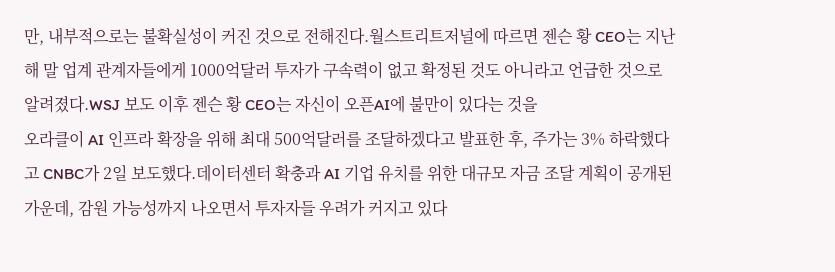만, 내부적으로는 불확실성이 커진 것으로 전해진다.월스트리트저널에 따르면 젠슨 황 CEO는 지난해 말 업계 관계자들에게 1000억달러 투자가 구속력이 없고 확정된 것도 아니라고 언급한 것으로 알려졌다.WSJ 보도 이후 젠슨 황 CEO는 자신이 오픈AI에 불만이 있다는 것을
오라클이 AI 인프라 확장을 위해 최대 500억달러를 조달하겠다고 발표한 후, 주가는 3% 하락했다고 CNBC가 2일 보도했다.데이터센터 확충과 AI 기업 유치를 위한 대규모 자금 조달 계획이 공개된 가운데, 감원 가능성까지 나오면서 투자자들 우려가 커지고 있다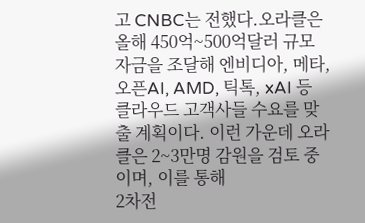고 CNBC는 전했다.오라클은 올해 450억~500억달러 규모 자금을 조달해 엔비디아, 메타, 오픈AI, AMD, 틱톡, xAI 등 클라우드 고객사들 수요를 맞출 계획이다. 이런 가운데 오라클은 2~3만명 감원을 검토 중이며, 이를 통해
2차전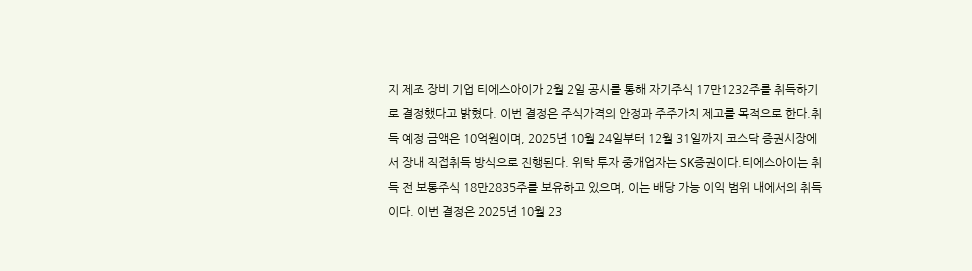지 제조 장비 기업 티에스아이가 2월 2일 공시를 통해 자기주식 17만1232주를 취득하기로 결정했다고 밝혔다. 이번 결정은 주식가격의 안정과 주주가치 제고를 목적으로 한다.취득 예정 금액은 10억원이며, 2025년 10월 24일부터 12월 31일까지 코스닥 증권시장에서 장내 직접취득 방식으로 진행된다. 위탁 투자 중개업자는 SK증권이다.티에스아이는 취득 전 보통주식 18만2835주를 보유하고 있으며, 이는 배당 가능 이익 범위 내에서의 취득이다. 이번 결정은 2025년 10월 23